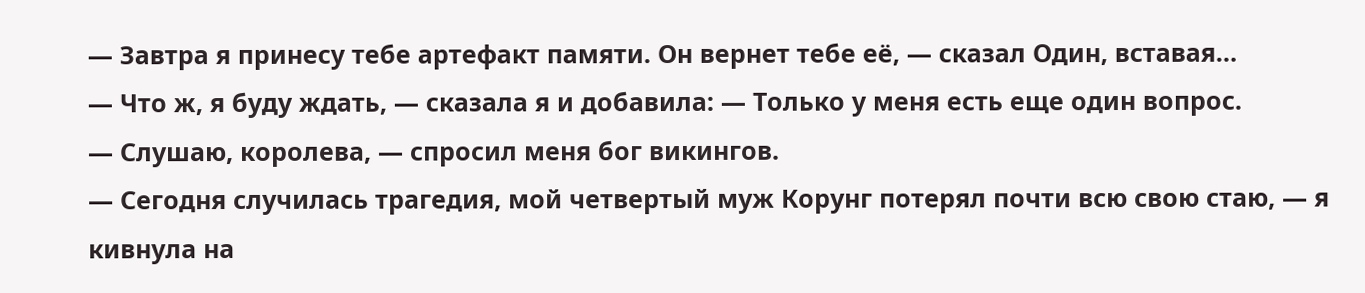— Завтра я принесу тебе артефакт памяти. Он вернет тебе её, — сказал Один, вставая…
— Что ж, я буду ждать, — сказала я и добавила: — Только у меня есть еще один вопрос.
— Слушаю, королева, — спросил меня бог викингов.
— Сегодня случилась трагедия, мой четвертый муж Корунг потерял почти всю свою стаю, — я кивнула на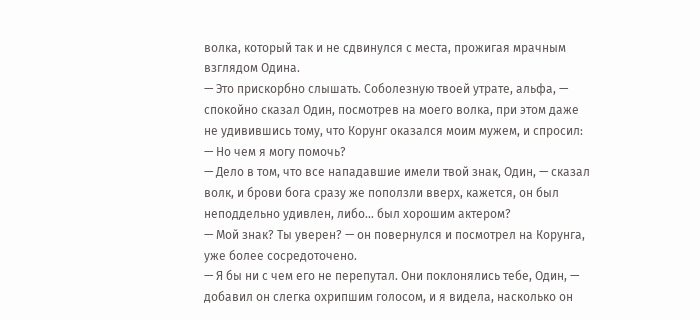волка, который так и не сдвинулся с места, прожигая мрачным взглядом Одина.
— Это прискорбно слышать. Соболезную твоей утрате, альфа, — спокойно сказал Один, посмотрев на моего волка, при этом даже не удивившись тому, что Корунг оказался моим мужем, и спросил: — Но чем я могу помочь?
— Дело в том, что все нападавшие имели твой знак, Один, — сказал волк, и брови бога сразу же поползли вверх, кажется, он был неподдельно удивлен, либо… был хорошим актером?
— Мой знак? Ты уверен? — он повернулся и посмотрел на Корунга, уже более сосредоточено.
— Я бы ни с чем его не перепутал. Они поклонялись тебе, Один, — добавил он слегка охрипшим голосом, и я видела, насколько он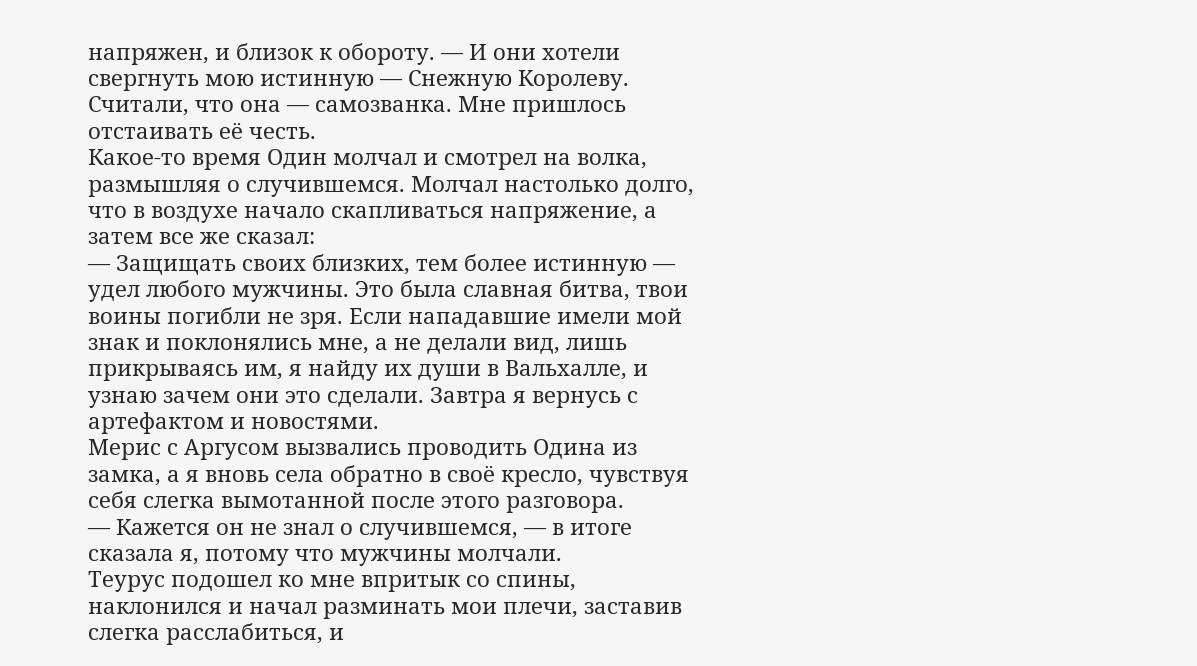напряжен, и близок к обороту. — И они хотели свергнуть мою истинную — Снежную Королеву. Считали, что она — самозванка. Мне пришлось отстаивать её честь.
Какое-то время Один молчал и смотрел на волка, размышляя о случившемся. Молчал настолько долго, что в воздухе начало скапливаться напряжение, а затем все же сказал:
— Защищать своих близких, тем более истинную — удел любого мужчины. Это была славная битва, твои воины погибли не зря. Если нападавшие имели мой знак и поклонялись мне, а не делали вид, лишь прикрываясь им, я найду их души в Вальхалле, и узнаю зачем они это сделали. Завтра я вернусь с артефактом и новостями.
Мерис с Аргусом вызвались проводить Одина из замка, а я вновь села обратно в своё кресло, чувствуя себя слегка вымотанной после этого разговора.
— Кажется он не знал о случившемся, — в итоге сказала я, потому что мужчины молчали.
Теурус подошел ко мне впритык со спины, наклонился и начал разминать мои плечи, заставив слегка расслабиться, и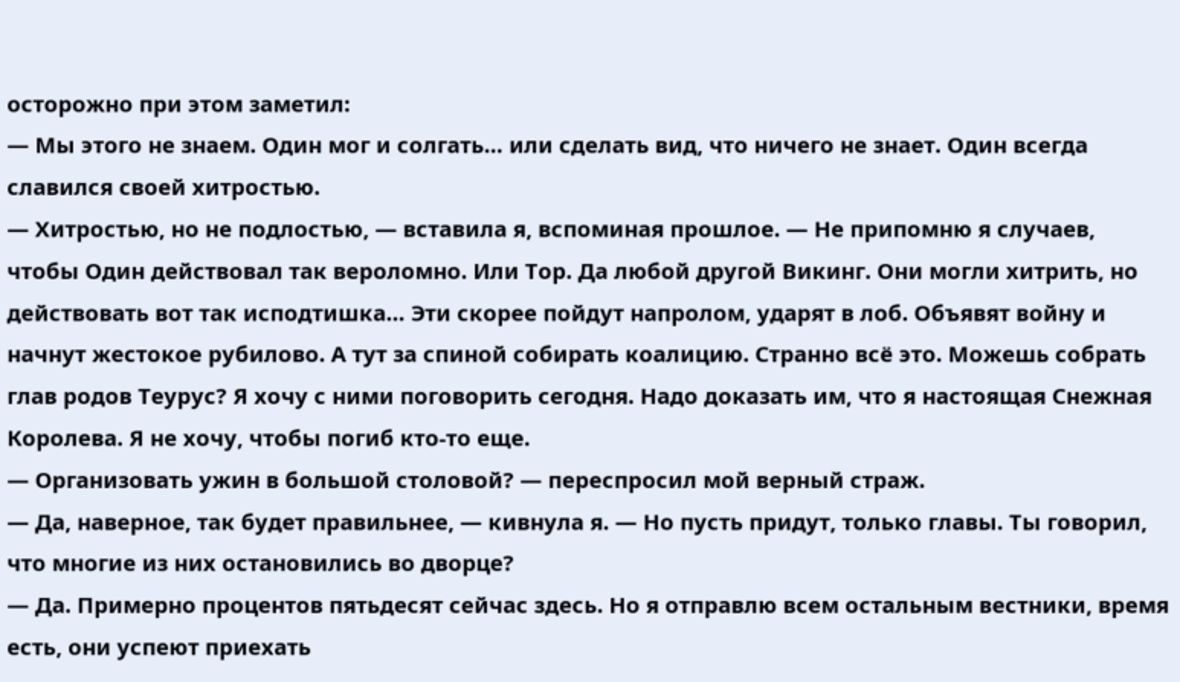осторожно при этом заметил:
— Мы этого не знаем. Один мог и солгать… или сделать вид, что ничего не знает. Один всегда славился своей хитростью.
— Хитростью, но не подлостью, — вставила я, вспоминая прошлое. — Не припомню я случаев, чтобы Один действовал так вероломно. Или Тор. Да любой другой Викинг. Они могли хитрить, но действовать вот так исподтишка… Эти скорее пойдут напролом, ударят в лоб. Объявят войну и начнут жестокое рубилово. А тут за спиной собирать коалицию. Странно всё это. Можешь собрать глав родов Теурус? Я хочу с ними поговорить сегодня. Надо доказать им, что я настоящая Снежная Королева. Я не хочу, чтобы погиб кто-то еще.
— Организовать ужин в большой столовой? — переспросил мой верный страж.
— Да, наверное, так будет правильнее, — кивнула я. — Но пусть придут, только главы. Ты говорил, что многие из них остановились во дворце?
— Да. Примерно процентов пятьдесят сейчас здесь. Но я отправлю всем остальным вестники, время есть, они успеют приехать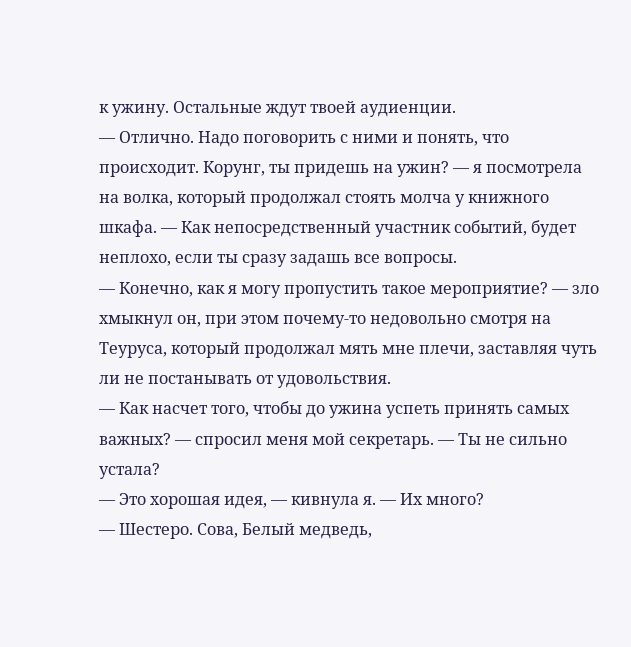к ужину. Остальные ждут твоей аудиенции.
— Отлично. Надо поговорить с ними и понять, что происходит. Корунг, ты придешь на ужин? — я посмотрела на волка, который продолжал стоять молча у книжного шкафа. — Как непосредственный участник событий, будет неплохо, если ты сразу задашь все вопросы.
— Конечно, как я могу пропустить такое мероприятие? — зло хмыкнул он, при этом почему-то недовольно смотря на Теуруса, который продолжал мять мне плечи, заставляя чуть ли не постанывать от удовольствия.
— Как насчет того, чтобы до ужина успеть принять самых важных? — спросил меня мой секретарь. — Ты не сильно устала?
— Это хорошая идея, — кивнула я. — Их много?
— Шестеро. Сова, Белый медведь,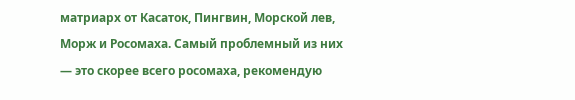матриарх от Касаток, Пингвин, Морской лев, Морж и Росомаха. Самый проблемный из них — это скорее всего росомаха, рекомендую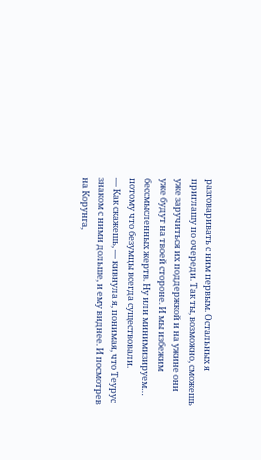разговаривать с ним первым. Остальных я приглашу по очереди. Так ты, возможно, сможешь уже заручиться их поддержкой и на ужине они уже будут на твоей стороне. И мы избежим бессмысленных жертв. Ну или минимизируем… потому что безумцы всегда существовали.
— Как скажешь, — кивнула я, понимая, что Теурус знаком с ними дольше, и ему виднее. И посмотрев на Корунга,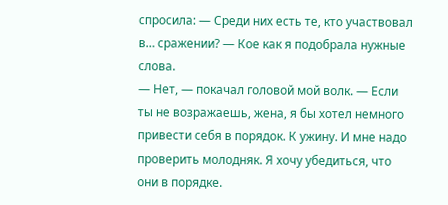спросила: — Среди них есть те, кто участвовал в… сражении? — Кое как я подобрала нужные слова.
— Нет, — покачал головой мой волк. — Если ты не возражаешь, жена, я бы хотел немного привести себя в порядок. К ужину. И мне надо проверить молодняк. Я хочу убедиться, что они в порядке.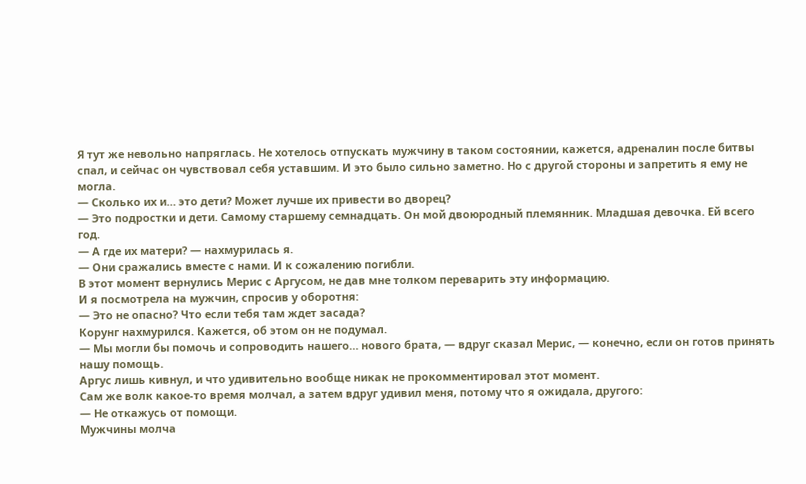Я тут же невольно напряглась. Не хотелось отпускать мужчину в таком состоянии, кажется, адреналин после битвы спал, и сейчас он чувствовал себя уставшим. И это было сильно заметно. Но с другой стороны и запретить я ему не могла.
— Сколько их и… это дети? Может лучше их привести во дворец?
— Это подростки и дети. Самому старшему семнадцать. Он мой двоюродный племянник. Младшая девочка. Ей всего год.
— А где их матери? — нахмурилась я.
— Они сражались вместе с нами. И к сожалению погибли.
В этот момент вернулись Мерис с Аргусом, не дав мне толком переварить эту информацию.
И я посмотрела на мужчин, спросив у оборотня:
— Это не опасно? Что если тебя там ждет засада?
Корунг нахмурился. Кажется, об этом он не подумал.
— Мы могли бы помочь и сопроводить нашего… нового брата, — вдруг сказал Мерис, — конечно, если он готов принять нашу помощь.
Аргус лишь кивнул, и что удивительно вообще никак не прокомментировал этот момент.
Сам же волк какое-то время молчал, а затем вдруг удивил меня, потому что я ожидала, другого:
— Не откажусь от помощи.
Мужчины молча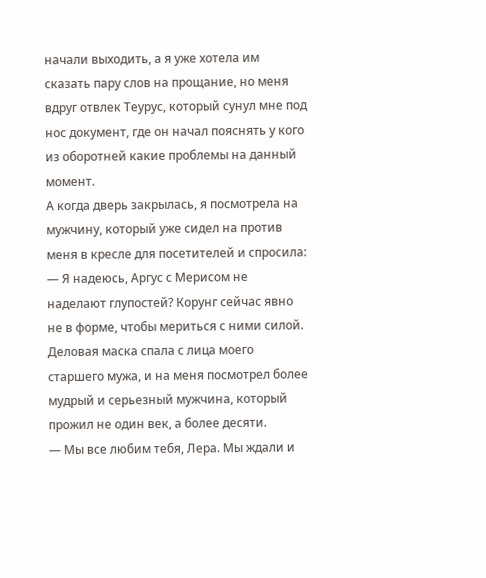начали выходить, а я уже хотела им сказать пару слов на прощание, но меня вдруг отвлек Теурус, который сунул мне под нос документ, где он начал пояснять у кого из оборотней какие проблемы на данный момент.
А когда дверь закрылась, я посмотрела на мужчину, который уже сидел на против меня в кресле для посетителей и спросила:
— Я надеюсь, Аргус с Мерисом не наделают глупостей? Корунг сейчас явно не в форме, чтобы мериться с ними силой.
Деловая маска спала с лица моего старшего мужа, и на меня посмотрел более мудрый и серьезный мужчина, который прожил не один век, а более десяти.
— Мы все любим тебя, Лера. Мы ждали и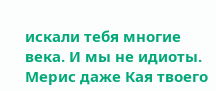искали тебя многие века. И мы не идиоты. Мерис даже Кая твоего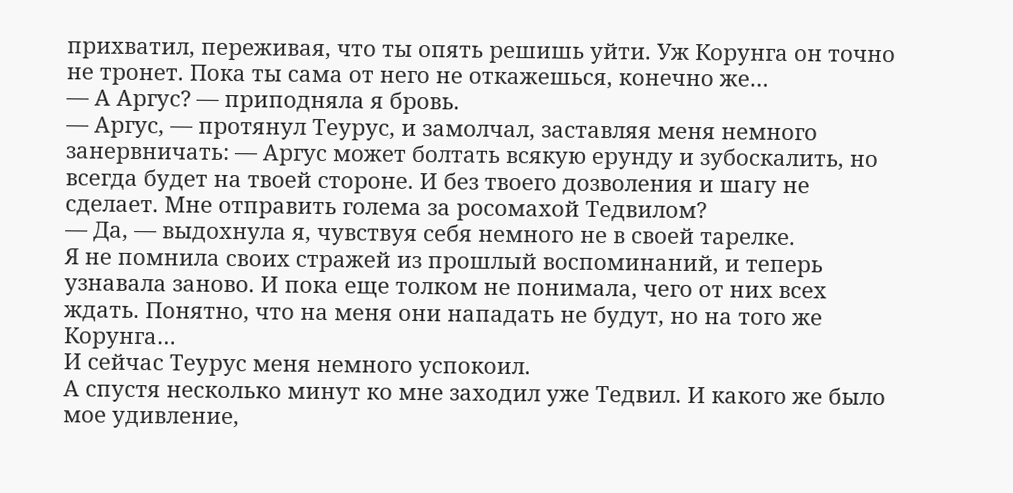прихватил, переживая, что ты опять решишь уйти. Уж Корунга он точно не тронет. Пока ты сама от него не откажешься, конечно же…
— А Аргус? — приподняла я бровь.
— Аргус, — протянул Теурус, и замолчал, заставляя меня немного занервничать: — Аргус может болтать всякую ерунду и зубоскалить, но всегда будет на твоей стороне. И без твоего дозволения и шагу не сделает. Мне отправить голема за росомахой Тедвилом?
— Да, — выдохнула я, чувствуя себя немного не в своей тарелке.
Я не помнила своих стражей из прошлый воспоминаний, и теперь узнавала заново. И пока еще толком не понимала, чего от них всех ждать. Понятно, что на меня они нападать не будут, но на того же Корунга…
И сейчас Теурус меня немного успокоил.
А спустя несколько минут ко мне заходил уже Тедвил. И какого же было мое удивление,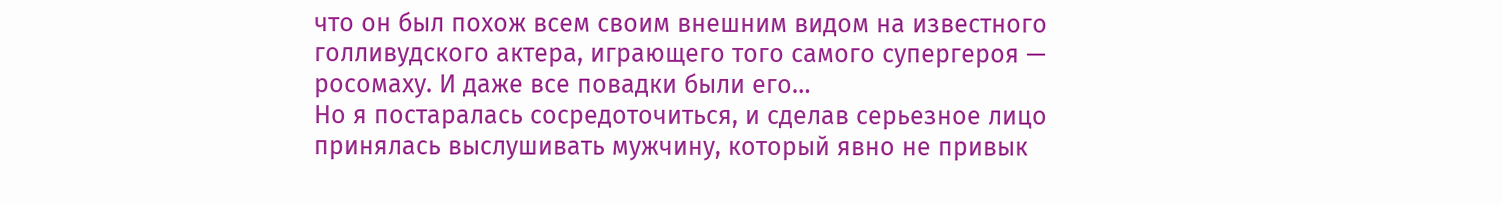что он был похож всем своим внешним видом на известного голливудского актера, играющего того самого супергероя — росомаху. И даже все повадки были его…
Но я постаралась сосредоточиться, и сделав серьезное лицо принялась выслушивать мужчину, который явно не привык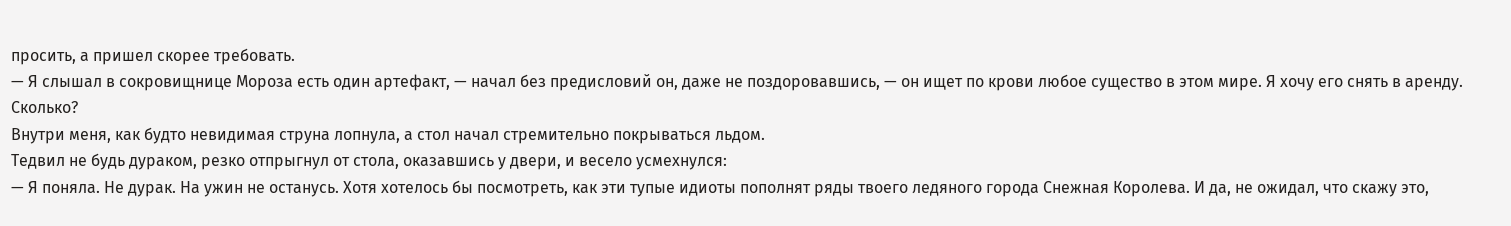просить, а пришел скорее требовать.
— Я слышал в сокровищнице Мороза есть один артефакт, — начал без предисловий он, даже не поздоровавшись, — он ищет по крови любое существо в этом мире. Я хочу его снять в аренду. Сколько?
Внутри меня, как будто невидимая струна лопнула, а стол начал стремительно покрываться льдом.
Тедвил не будь дураком, резко отпрыгнул от стола, оказавшись у двери, и весело усмехнулся:
— Я поняла. Не дурак. На ужин не останусь. Хотя хотелось бы посмотреть, как эти тупые идиоты пополнят ряды твоего ледяного города Снежная Королева. И да, не ожидал, что скажу это,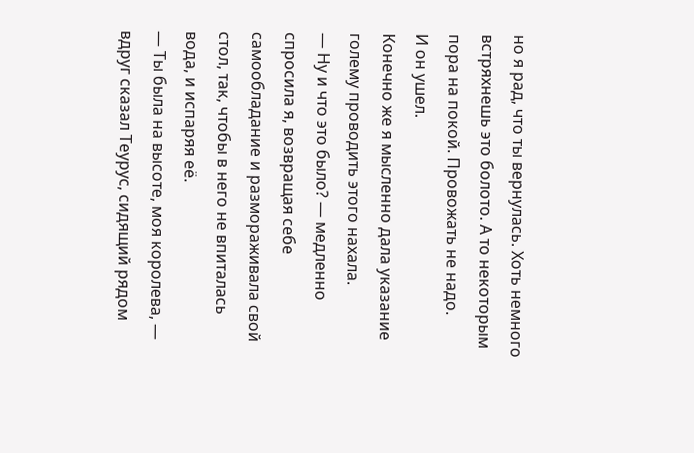но я рад, что ты вернулась. Хоть немного встряхнешь это болото. А то некоторым пора на покой. Провожать не надо.
И он ушел.
Конечно же я мысленно дала указание голему проводить этого нахала.
— Ну и что это было? — медленно спросила я, возвращая себе самообладание и размораживала свой стол, так, чтобы в него не впиталась вода, и испаряя её.
— Ты была на высоте, моя королева, — вдруг сказал Теурус, сидящий рядом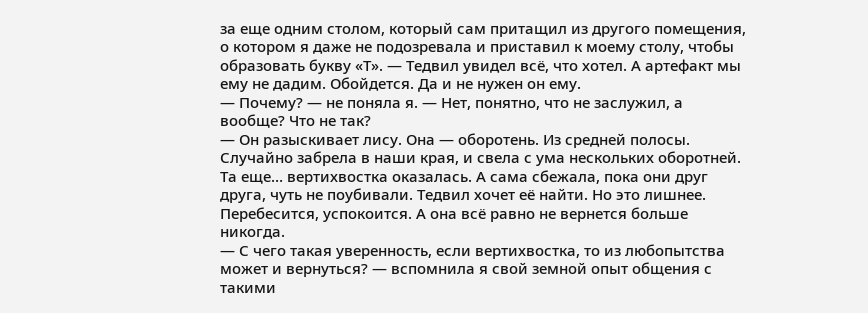за еще одним столом, который сам притащил из другого помещения, о котором я даже не подозревала и приставил к моему столу, чтобы образовать букву «Т». — Тедвил увидел всё, что хотел. А артефакт мы ему не дадим. Обойдется. Да и не нужен он ему.
— Почему? — не поняла я. — Нет, понятно, что не заслужил, а вообще? Что не так?
— Он разыскивает лису. Она — оборотень. Из средней полосы. Случайно забрела в наши края, и свела с ума нескольких оборотней. Та еще… вертихвостка оказалась. А сама сбежала, пока они друг друга, чуть не поубивали. Тедвил хочет её найти. Но это лишнее. Перебесится, успокоится. А она всё равно не вернется больше никогда.
— С чего такая уверенность, если вертихвостка, то из любопытства может и вернуться? — вспомнила я свой земной опыт общения с такими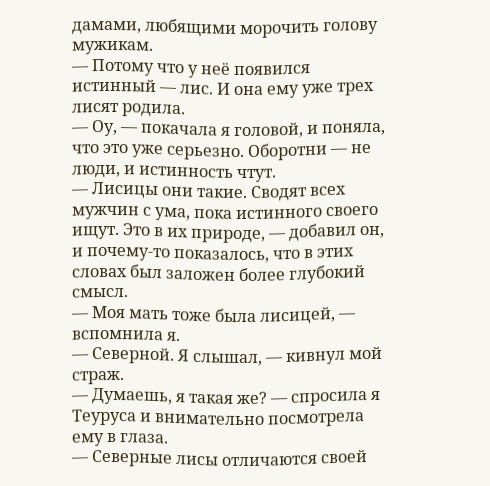дамами, любящими морочить голову мужикам.
— Потому что у неё появился истинный — лис. И она ему уже трех лисят родила.
— Оу, — покачала я головой, и поняла, что это уже серьезно. Оборотни — не люди, и истинность чтут.
— Лисицы они такие. Сводят всех мужчин с ума, пока истинного своего ищут. Это в их природе, — добавил он, и почему-то показалось, что в этих словах был заложен более глубокий смысл.
— Моя мать тоже была лисицей, — вспомнила я.
— Северной. Я слышал, — кивнул мой страж.
— Думаешь, я такая же? — спросила я Теуруса и внимательно посмотрела ему в глаза.
— Северные лисы отличаются своей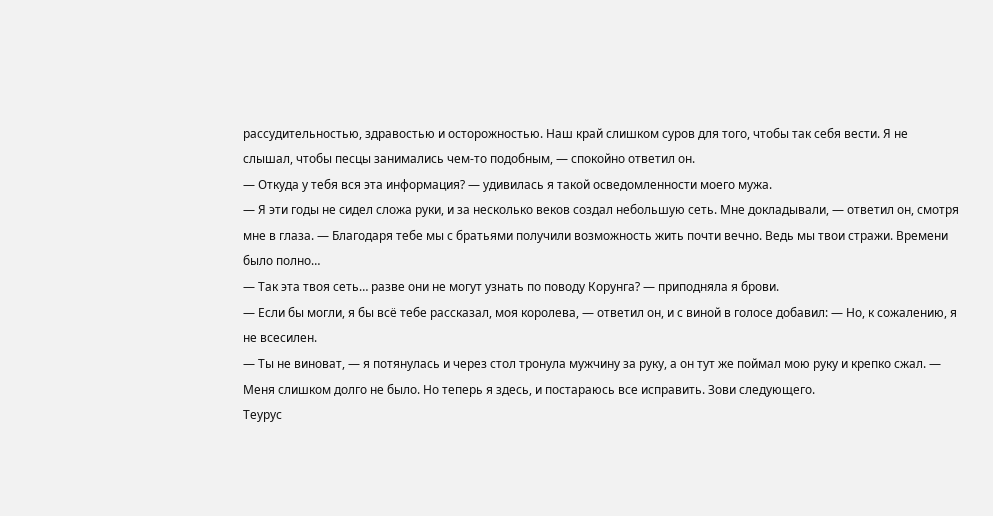рассудительностью, здравостью и осторожностью. Наш край слишком суров для того, чтобы так себя вести. Я не слышал, чтобы песцы занимались чем-то подобным, — спокойно ответил он.
— Откуда у тебя вся эта информация? — удивилась я такой осведомленности моего мужа.
— Я эти годы не сидел сложа руки, и за несколько веков создал небольшую сеть. Мне докладывали, — ответил он, смотря мне в глаза. — Благодаря тебе мы с братьями получили возможность жить почти вечно. Ведь мы твои стражи. Времени было полно…
— Так эта твоя сеть… разве они не могут узнать по поводу Корунга? — приподняла я брови.
— Если бы могли, я бы всё тебе рассказал, моя королева, — ответил он, и с виной в голосе добавил: — Но, к сожалению, я не всесилен.
— Ты не виноват, — я потянулась и через стол тронула мужчину за руку, а он тут же поймал мою руку и крепко сжал. — Меня слишком долго не было. Но теперь я здесь, и постараюсь все исправить. Зови следующего.
Теурус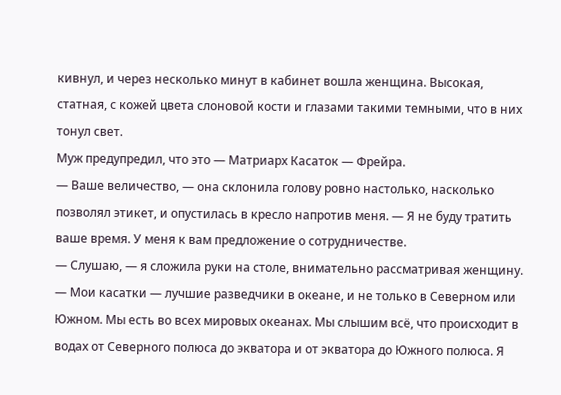кивнул, и через несколько минут в кабинет вошла женщина. Высокая, статная, с кожей цвета слоновой кости и глазами такими темными, что в них тонул свет.
Муж предупредил, что это — Матриарх Касаток — Фрейра.
— Ваше величество, — она склонила голову ровно настолько, насколько позволял этикет, и опустилась в кресло напротив меня. — Я не буду тратить ваше время. У меня к вам предложение о сотрудничестве.
— Слушаю, — я сложила руки на столе, внимательно рассматривая женщину.
— Мои касатки — лучшие разведчики в океане, и не только в Северном или Южном. Мы есть во всех мировых океанах. Мы слышим всё, что происходит в водах от Северного полюса до экватора и от экватора до Южного полюса. Я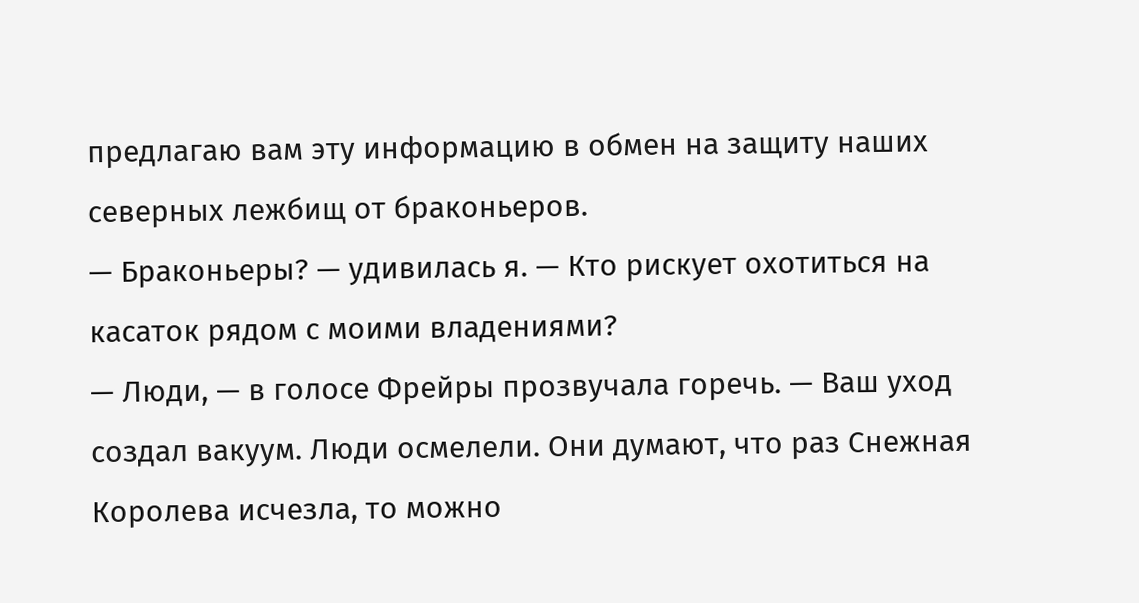предлагаю вам эту информацию в обмен на защиту наших северных лежбищ от браконьеров.
— Браконьеры? — удивилась я. — Кто рискует охотиться на касаток рядом с моими владениями?
— Люди, — в голосе Фрейры прозвучала горечь. — Ваш уход создал вакуум. Люди осмелели. Они думают, что раз Снежная Королева исчезла, то можно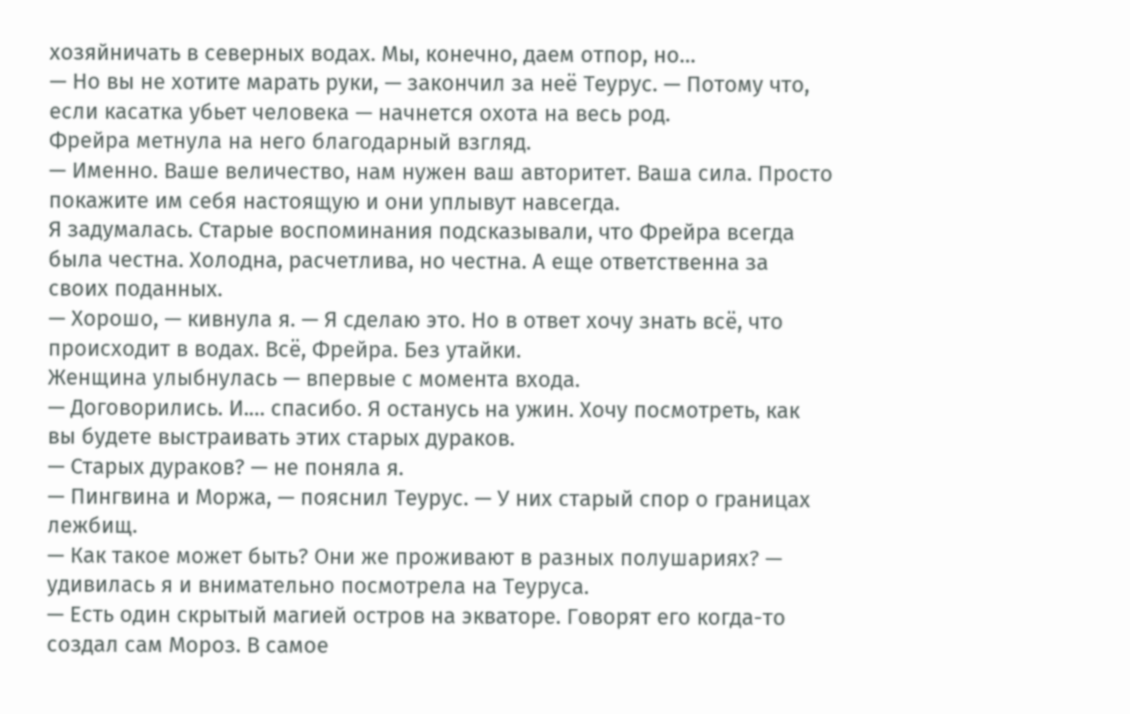хозяйничать в северных водах. Мы, конечно, даем отпор, но…
— Но вы не хотите марать руки, — закончил за неё Теурус. — Потому что, если касатка убьет человека — начнется охота на весь род.
Фрейра метнула на него благодарный взгляд.
— Именно. Ваше величество, нам нужен ваш авторитет. Ваша сила. Просто покажите им себя настоящую и они уплывут навсегда.
Я задумалась. Старые воспоминания подсказывали, что Фрейра всегда была честна. Холодна, расчетлива, но честна. А еще ответственна за своих поданных.
— Хорошо, — кивнула я. — Я сделаю это. Но в ответ хочу знать всё, что происходит в водах. Всё, Фрейра. Без утайки.
Женщина улыбнулась — впервые с момента входа.
— Договорились. И.… спасибо. Я останусь на ужин. Хочу посмотреть, как вы будете выстраивать этих старых дураков.
— Старых дураков? — не поняла я.
— Пингвина и Моржа, — пояснил Теурус. — У них старый спор о границах лежбищ.
— Как такое может быть? Они же проживают в разных полушариях? — удивилась я и внимательно посмотрела на Теуруса.
— Есть один скрытый магией остров на экваторе. Говорят его когда-то создал сам Мороз. В самое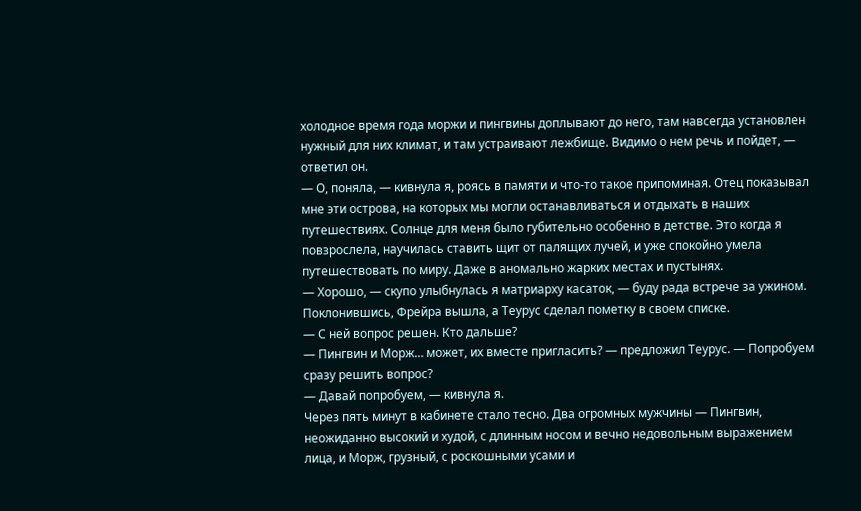холодное время года моржи и пингвины доплывают до него, там навсегда установлен нужный для них климат, и там устраивают лежбище. Видимо о нем речь и пойдет, — ответил он.
— О, поняла, — кивнула я, роясь в памяти и что-то такое припоминая. Отец показывал мне эти острова, на которых мы могли останавливаться и отдыхать в наших путешествиях. Солнце для меня было губительно особенно в детстве. Это когда я повзрослела, научилась ставить щит от палящих лучей, и уже спокойно умела путешествовать по миру. Даже в аномально жарких местах и пустынях.
— Хорошо, — скупо улыбнулась я матриарху касаток, — буду рада встрече за ужином.
Поклонившись, Фрейра вышла, а Теурус сделал пометку в своем списке.
— С ней вопрос решен. Кто дальше?
— Пингвин и Морж… может, их вместе пригласить? — предложил Теурус. — Попробуем сразу решить вопрос?
— Давай попробуем, — кивнула я.
Через пять минут в кабинете стало тесно. Два огромных мужчины — Пингвин, неожиданно высокий и худой, с длинным носом и вечно недовольным выражением лица, и Морж, грузный, с роскошными усами и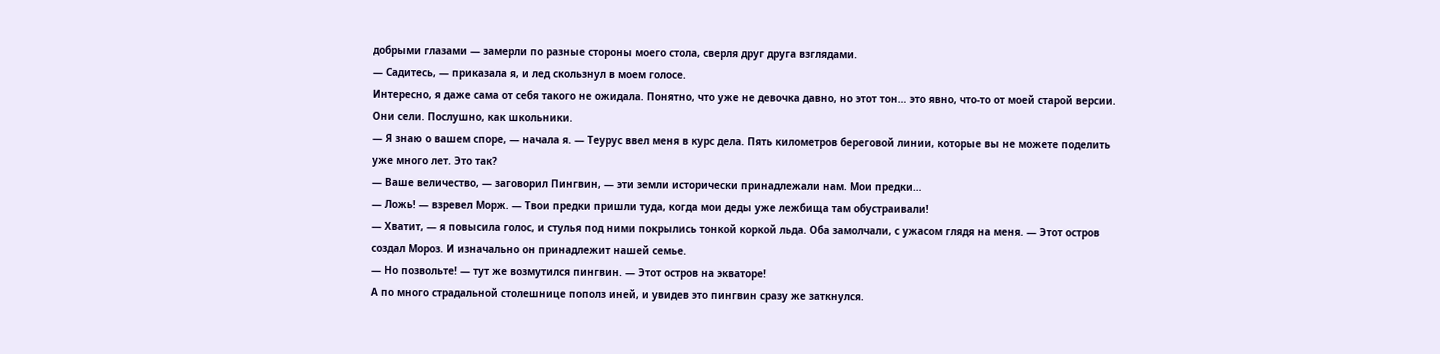добрыми глазами — замерли по разные стороны моего стола, сверля друг друга взглядами.
— Садитесь, — приказала я, и лед скользнул в моем голосе.
Интересно, я даже сама от себя такого не ожидала. Понятно, что уже не девочка давно, но этот тон… это явно, что-то от моей старой версии.
Они сели. Послушно, как школьники.
— Я знаю о вашем споре, — начала я. — Теурус ввел меня в курс дела. Пять километров береговой линии, которые вы не можете поделить уже много лет. Это так?
— Ваше величество, — заговорил Пингвин, — эти земли исторически принадлежали нам. Мои предки…
— Ложь! — взревел Морж. — Твои предки пришли туда, когда мои деды уже лежбища там обустраивали!
— Хватит, — я повысила голос, и стулья под ними покрылись тонкой коркой льда. Оба замолчали, с ужасом глядя на меня. — Этот остров создал Мороз. И изначально он принадлежит нашей семье.
— Но позвольте! — тут же возмутился пингвин. — Этот остров на экваторе!
А по много страдальной столешнице пополз иней, и увидев это пингвин сразу же заткнулся.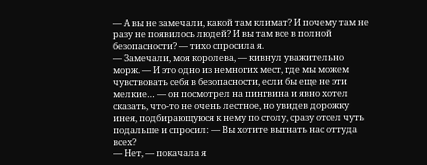— А вы не замечали, какой там климат? И почему там не разу не появилось людей? И вы там все в полной безопасности? — тихо спросила я.
— Замечали, моя королева, — кивнул уважительно морж. — И это одно из немногих мест, где мы можем чувствовать себя в безопасности, если бы еще не эти мелкие… — он посмотрел на пингвина и явно хотел сказать, что-то не очень лестное, но увидев дорожку инея, подбирающуюся к нему по столу, сразу отсел чуть подальше и спросил: — Вы хотите выгнать нас оттуда всех?
— Нет, — покачала я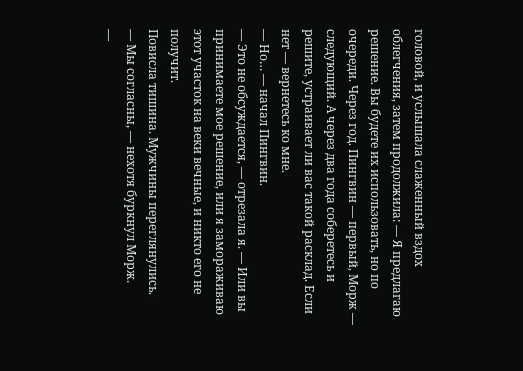головой, и услышала слаженный вздох облегчения, затем продолжила: — Я предлагаю решение. Вы будете их использовать, но по очереди. Через год. Пингвин — первый, Морж — следующий. А через два года соберетесь и решите, устраивает ли вас такой расклад. Если нет — вернетесь ко мне.
— Но… — начал Пингвин.
— Это не обсуждается, — отрезала я. — Или вы принимаете мое решение, или я замораживаю этот участок на веки вечные, и никто его не получит.
Повисла тишина. Мужчины переглянулись.
— Мы согласны, — нехотя буркнул Морж.
—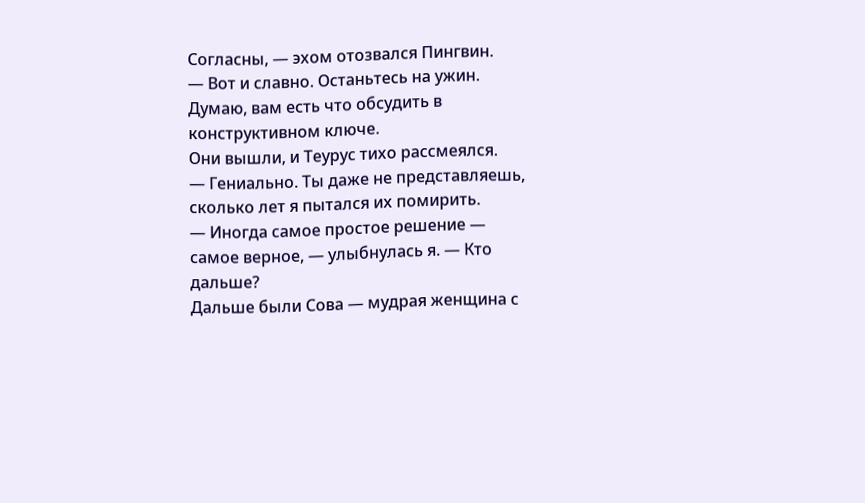Согласны, — эхом отозвался Пингвин.
— Вот и славно. Останьтесь на ужин. Думаю, вам есть что обсудить в конструктивном ключе.
Они вышли, и Теурус тихо рассмеялся.
— Гениально. Ты даже не представляешь, сколько лет я пытался их помирить.
— Иногда самое простое решение — самое верное, — улыбнулась я. — Кто дальше?
Дальше были Сова — мудрая женщина с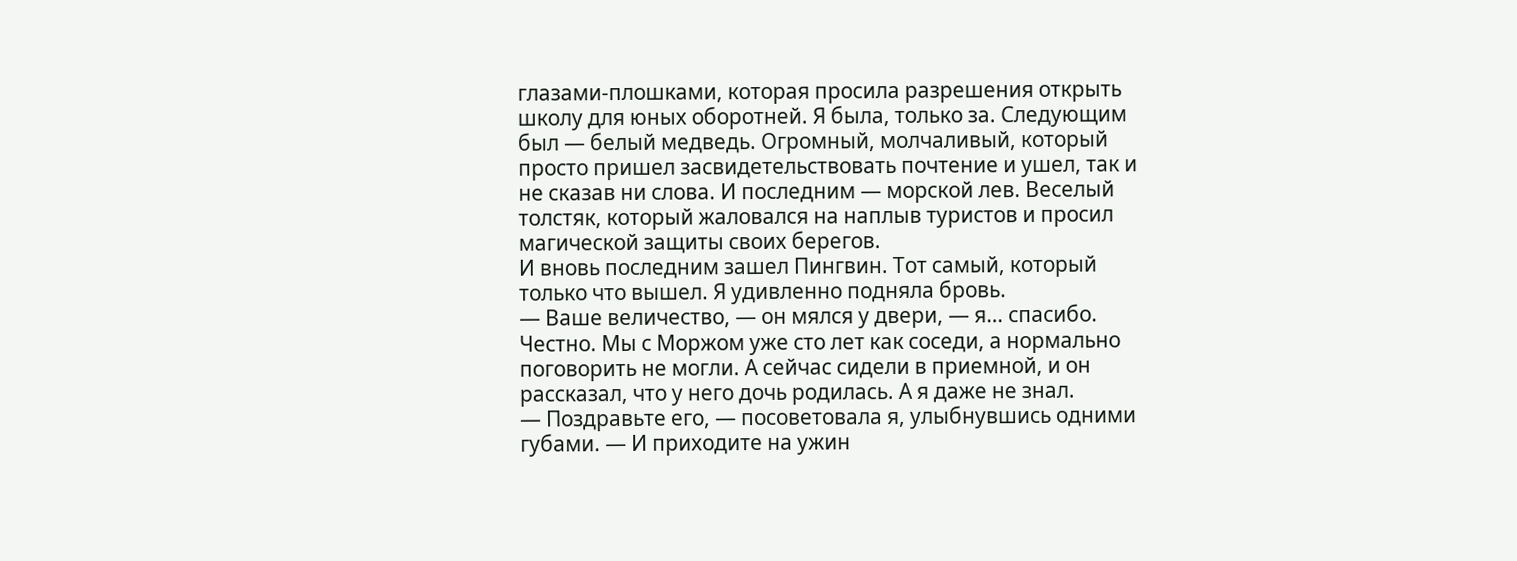глазами-плошками, которая просила разрешения открыть школу для юных оборотней. Я была, только за. Следующим был — белый медведь. Огромный, молчаливый, который просто пришел засвидетельствовать почтение и ушел, так и не сказав ни слова. И последним — морской лев. Веселый толстяк, который жаловался на наплыв туристов и просил магической защиты своих берегов.
И вновь последним зашел Пингвин. Тот самый, который только что вышел. Я удивленно подняла бровь.
— Ваше величество, — он мялся у двери, — я… спасибо. Честно. Мы с Моржом уже сто лет как соседи, а нормально поговорить не могли. А сейчас сидели в приемной, и он рассказал, что у него дочь родилась. А я даже не знал.
— Поздравьте его, — посоветовала я, улыбнувшись одними губами. — И приходите на ужин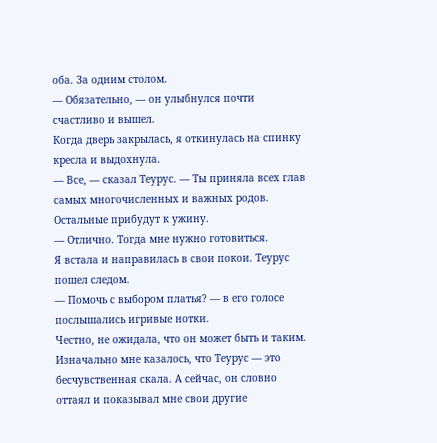оба. За одним столом.
— Обязательно, — он улыбнулся почти счастливо и вышел.
Когда дверь закрылась, я откинулась на спинку кресла и выдохнула.
— Все, — сказал Теурус. — Ты приняла всех глав самых многочисленных и важных родов. Остальные прибудут к ужину.
— Отлично. Тогда мне нужно готовиться.
Я встала и направилась в свои покои. Теурус пошел следом.
— Помочь с выбором платья? — в его голосе послышались игривые нотки.
Честно, не ожидала, что он может быть и таким. Изначально мне казалось, что Теурус — это бесчувственная скала. А сейчас, он словно оттаял и показывал мне свои другие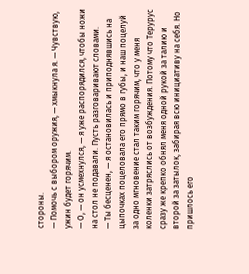стороны.
— Помочь с выбором оружия, — хмыкнула я. — Чувствую, ужин будет горячим.
— О, — он усмехнулся, — я уже распорядился, чтобы ножи на стол не подавали. Пусть разговаривают словами.
— Ты бесценен, — я остановилась и приподнявшись на цыпочках поцеловала его прямо в губы, и наш поцелуй за одно мгновение стал таким горячим, что у меня коленки затряслись от возбуждения. Потому что Терурус сразу же крепко обнял меня одной рукой за талию и второй за затылок, забирая всю инициативу на себя. Но пришлось его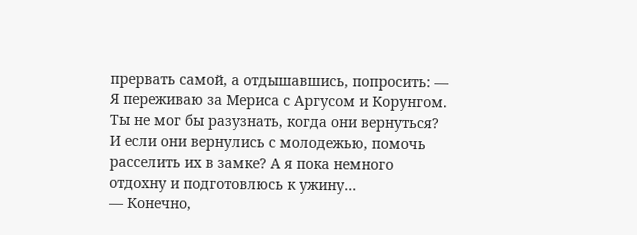прервать самой, а отдышавшись, попросить: — Я переживаю за Мериса с Аргусом и Корунгом. Ты не мог бы разузнать, когда они вернуться? И если они вернулись с молодежью, помочь расселить их в замке? А я пока немного отдохну и подготовлюсь к ужину…
— Конечно,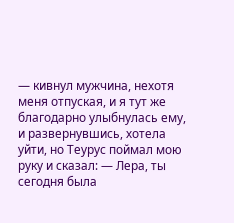— кивнул мужчина, нехотя меня отпуская, и я тут же благодарно улыбнулась ему, и развернувшись, хотела уйти, но Теурус поймал мою руку и сказал: — Лера, ты сегодня была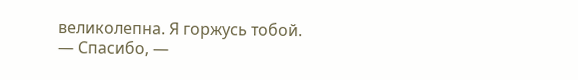великолепна. Я горжусь тобой.
— Спасибо, —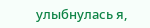улыбнулась я,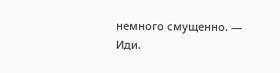немного смущенно. — Иди.